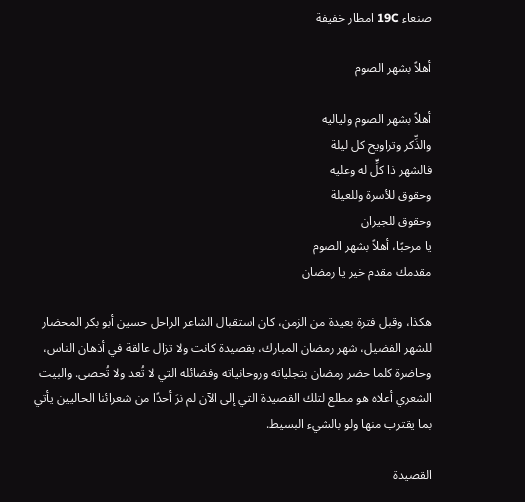صنعاء 19C امطار خفيفة

أهلاً بشهر الصوم

أهلاً بشهر الصوم ولياليه
والذِّكر وتراويح كل ليلة
فالشهر ذا كلٍّ له وعليه
وحقوق للأسرة وللعيلة
وحقوق للجيران
يا مرحبًا، أهلاً بشهر الصوم
مقدمك مقدم خير يا رمضان

هكذا، وقبل فترة بعيدة من الزمن، كان استقبال الشاعر الراحل حسين أبو بكر المحضار للشهر الفضيل، شهر رمضان المبارك، بقصيدة كانت ولا تزال عالقة في أذهان الناس، وحاضرة كلما حضر رمضان بتجلياته وروحانياته وفضائله التي لا تُعد ولا تُحصى. والبيت الشعري أعلاه هو مطلع لتلك القصيدة التي إلى الآن لم نرَ أحدًا من شعرائنا الحاليين يأتي بما يقترب منها ولو بالشيء البسيط.

القصيدة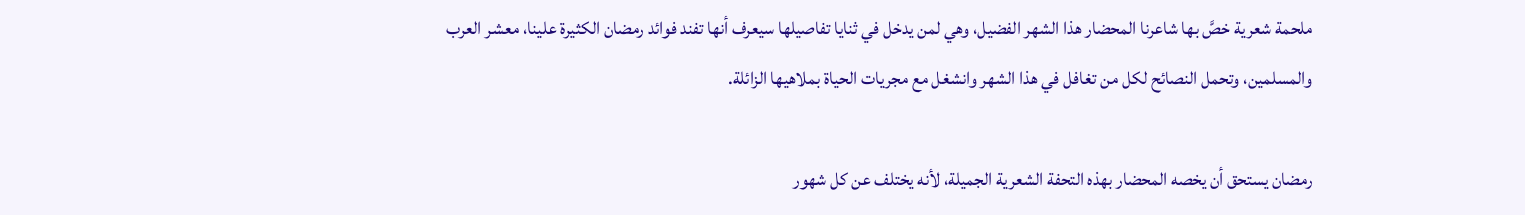ملحمة شعرية خصَّ بها شاعرنا المحضار هذا الشهر الفضيل، وهي لمن يدخل في ثنايا تفاصيلها سيعرف أنها تفند فوائد رمضان الكثيرة علينا، معشر العرب والمسلمين، وتحمل النصائح لكل من تغافل في هذا الشهر وانشغل مع مجريات الحياة بملاهيها الزائلة.

رمضان يستحق أن يخصه المحضار بهذه التحفة الشعرية الجميلة، لأنه يختلف عن كل شهور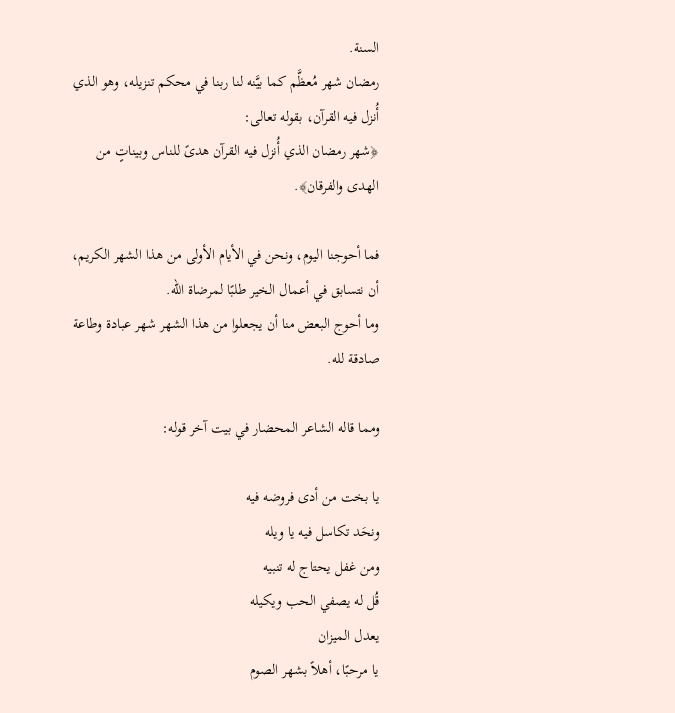السنة.
رمضان شهر مُعظَّم كما بيَّنه لنا ربنا في محكم تنزيله، وهو الذي أُنزل فيه القرآن، بقوله تعالى:
﴿شهر رمضان الذي أُنزل فيه القرآن هدىً للناس وبيناتٍ من الهدى والفرقان﴾.

فما أحوجنا اليوم، ونحن في الأيام الأولى من هذا الشهر الكريم، أن نتسابق في أعمال الخير طلبًا لمرضاة الله.
وما أحوج البعض منا أن يجعلوا من هذا الشهر شهر عبادة وطاعة صادقة لله.

ومما قاله الشاعر المحضار في بيت آخر قوله:

يا بخت من أدى فروضه فيه
ونحَد تكاسل فيه يا ويله
ومن غفل يحتاج له تنبيه
قُل له يصفي الحب ويكيله
يعدل الميزان
يا مرحبًا، أهلاً بشهر الصوم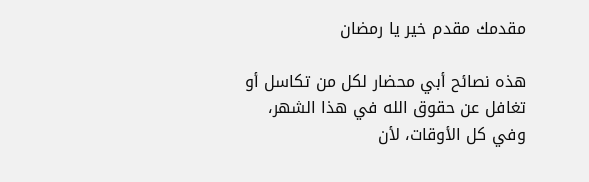مقدمك مقدم خير يا رمضان

هذه نصائح أبي محضار لكل من تكاسل أو تغافل عن حقوق الله في هذا الشهر، وفي كل الأوقات، لأن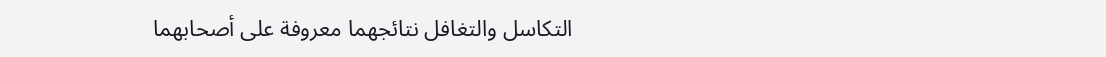التكاسل والتغافل نتائجهما معروفة على أصحابهما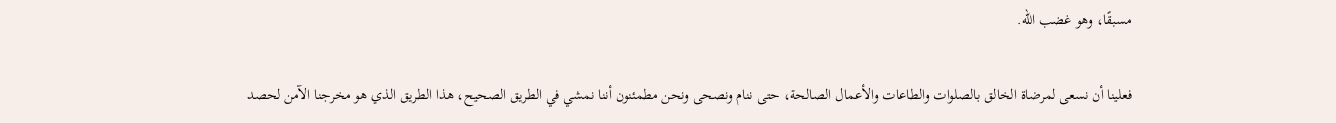مسبقًا، وهو غضب الله.

فعلينا أن نسعى لمرضاة الخالق بالصلوات والطاعات والأعمال الصالحة، حتى ننام ونصحى ونحن مطمئنون أننا نمشي في الطريق الصحيح، هذا الطريق الذي هو مخرجنا الآمن لحصد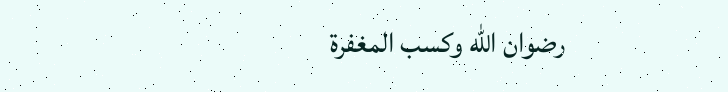رضوان الله وكسب المغفرة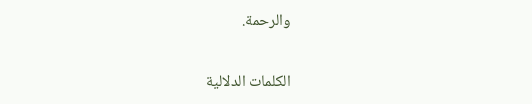والرحمة.

الكلمات الدلالية